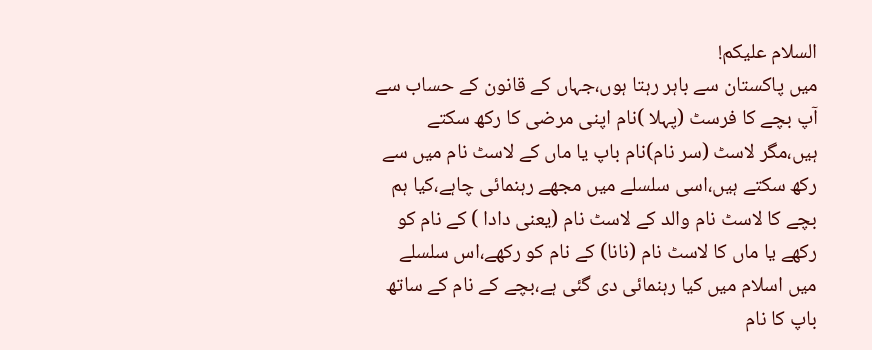السلام علیکم!
میں پاکستان سے باہر رہتا ہوں،جہاں کے قانون کے حساب سے آپ بچے کا فرسٹ (پہلا )نام اپنی مرضی کا رکھ سکتے ہیں،مگر لاسٹ (سر نام)نام باپ یا ماں کے لاسٹ نام میں سے رکھ سکتے ہیں،اسی سلسلے میں مجھے رہنمائی چاہے،کیا ہم بچے کا لاسٹ نام والد کے لاسٹ نام (یعنی دادا ) کے نام کو رکھے یا ماں کا لاسٹ نام (نانا) کے نام کو رکھے،اس سلسلے میں اسلام میں کیا رہنمائی دی گئی ہے،بچے کے نام کے ساتھ باپ کا نام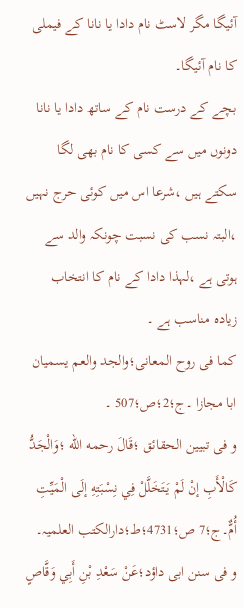آئیگا مگر لاسٹ نام دادا یا نانا کے فیملی کا نام آئیگا۔
بچے کے درست نام کے ساتھ دادا یا نانا دونوں میں سے کسی کا نام بھی لگا سکتے ہیں ،شرعا اس میں کوئی حرج نہیں ،البتہ نسب کی نسبت چونکہ والد سے ہوتی ہے ،لہذا دادا کے نام کا انتخاب زیادہ مناسب ہے ۔
کما فی روح المعانی؛والجد والعم یسمیان ابا مجازا ۔ج؛2؛ص؛507 ۔
و فی تبیین الحقائق ؛قَالَ رحمه الله ؛وَالْجَدُّ كَالْأَبِ إنْ لَمْ يَتَخَلَّلْ فِي نِسْبَتِهِ إلَى الْمَيِّتِ أُمٌّ۔ج؛7 ص؛4731؛ط؛دارالکتب العلمیہ۔
و فی سنن ابی داؤد؛عَنْ سَعْدِ بْنِ أَبِي وَقَّاصٍ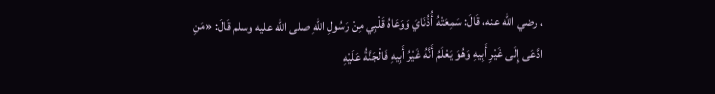، رضي الله عنه، قَالَ: سَمِعَتْهُ أُذُنَايَ وَوَعَاهُ قَلْبِي مِنْ رَسُولِ اللهِ صلى الله عليه وسلم قَالَ: «مَنِ ادَّعَى إِلَى غَيْرِ أَبِيهِ وَهُوَ يَعْلَمُ أَنَّهُ غَيْرُ أَبِيهِ فَالْجَنَّةُ عَلَيْهِ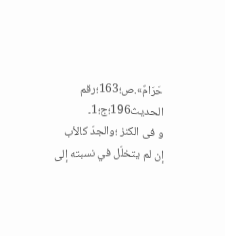حَرَامٌ».ص؛163؛رقم الحدیث196؛ج؛1۔
و فی الکنز ؛والجدّ كالأب إن لم يتخلّل في نسبته إلى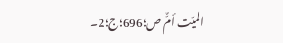الميّت أمٌّ ص؛696؛ج؛2۔